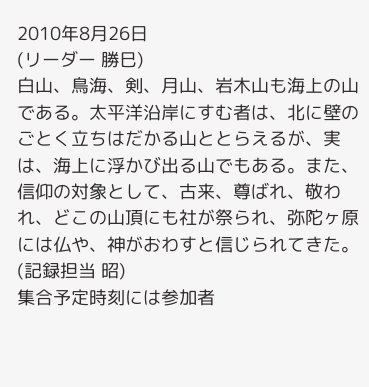2010年8月26日
(リーダー 勝巳)
白山、鳥海、剣、月山、岩木山も海上の山である。太平洋沿岸にすむ者は、北に壁のごとく立ちはだかる山ととらえるが、実は、海上に浮かび出る山でもある。また、信仰の対象として、古来、尊ばれ、敬われ、どこの山頂にも社が祭られ、弥陀ヶ原には仏や、神がおわすと信じられてきた。
(記録担当 昭)
集合予定時刻には参加者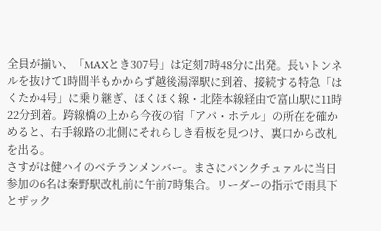全員が揃い、「MAXとき307号」は定刻7時48分に出発。長いトンネルを抜けて1時間半もかからず越後湯澤駅に到着、接続する特急「はくたか4号」に乗り継ぎ、ほくほく線・北陸本線経由で富山駅に11時22分到着。跨線橋の上から今夜の宿「アパ・ホテル」の所在を確かめると、右手線路の北側にそれらしき看板を見つけ、裏口から改札を出る。
さすがは健ハイのベテランメンバー。まさにパンクチュァルに当日参加の6名は秦野駅改札前に午前7時集合。リーダーの指示で雨具下とザック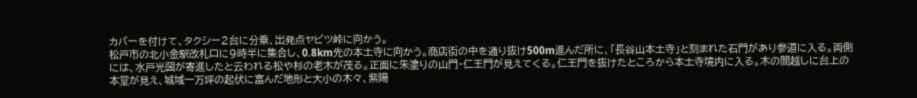カバーを付けて、タクシー2台に分乗、出発点ヤビツ峠に向かう。
松戸市の北小金駅改札口に9時半に集合し、0.8km先の本土寺に向かう。商店街の中を通り抜け500m進んだ所に、「長谷山本土寺」と刻まれた石門があり参道に入る。両側には、水戸光圀が寄進したと云われる松や杉の老木が茂る。正面に朱塗りの山門・仁王門が見えてくる。仁王門を抜けたところから本土寺境内に入る。木の間越しに台上の本堂が見え、城域一万坪の起伏に富んだ地形と大小の木々、紫陽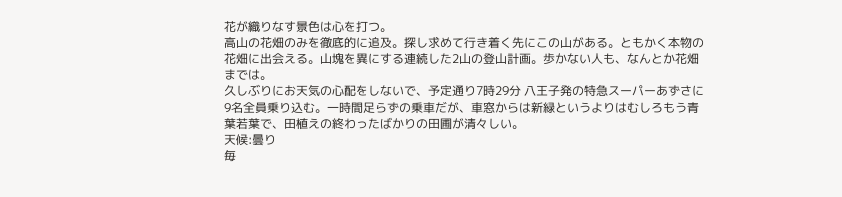花が織りなす景色は心を打つ。
高山の花畑のみを徹底的に追及。探し求めて行き着く先にこの山がある。ともかく本物の花畑に出会える。山塊を異にする連続した2山の登山計画。歩かない人も、なんとか花畑までは。
久しぶりにお天気の心配をしないで、予定通り7時29分 八王子発の特急スーパーあずさに9名全員乗り込む。一時間足らずの乗車だが、車窓からは新緑というよりはむしろもう青葉若葉で、田植えの終わったばかりの田圃が清々しい。
天候:曇り
毎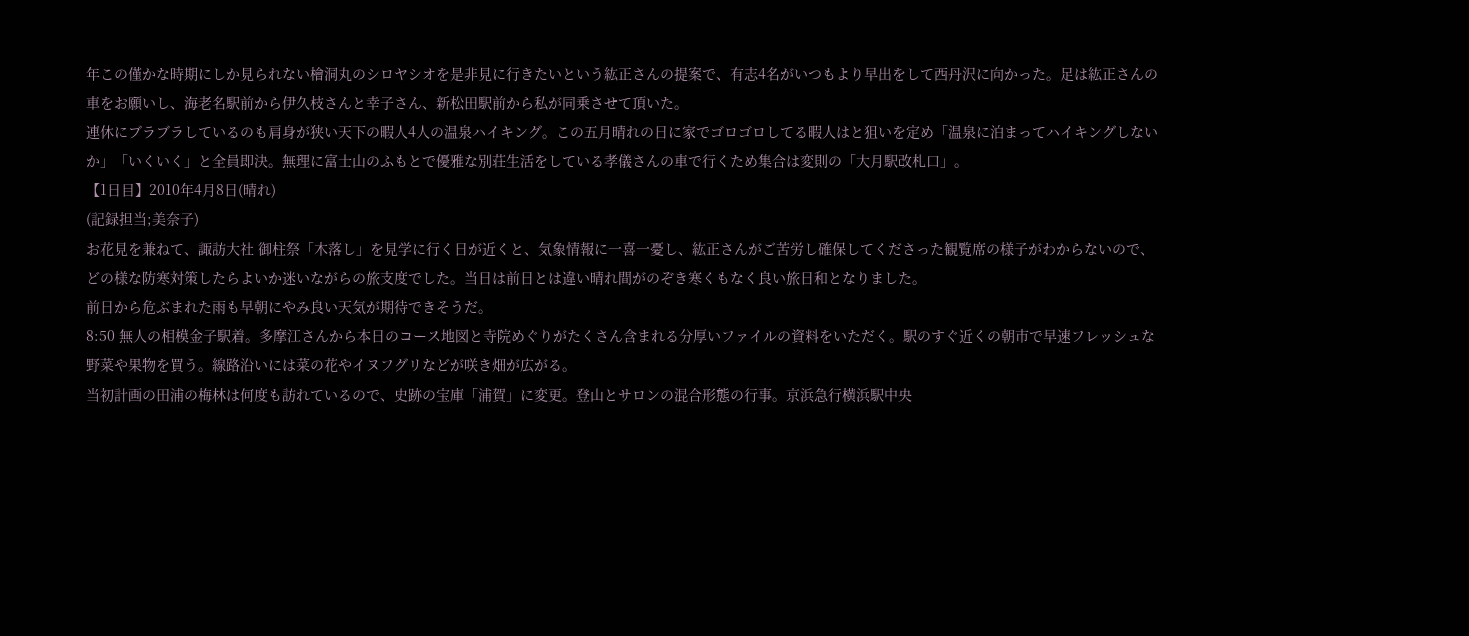年この僅かな時期にしか見られない檜洞丸のシロヤシオを是非見に行きたいという紘正さんの提案で、有志4名がいつもより早出をして西丹沢に向かった。足は紘正さんの車をお願いし、海老名駅前から伊久枝さんと幸子さん、新松田駅前から私が同乗させて頂いた。
連休にブラブラしているのも肩身が狭い天下の暇人4人の温泉ハイキング。この五月晴れの日に家でゴロゴロしてる暇人はと狙いを定め「温泉に泊まってハイキングしないか」「いくいく」と全員即決。無理に富士山のふもとで優雅な別荘生活をしている孝儀さんの車で行くため集合は変則の「大月駅改札口」。
【1日目】2010年4月8日(晴れ)
(記録担当;美奈子)
お花見を兼ねて、諏訪大社 御柱祭「木落し」を見学に行く日が近くと、気象情報に一喜一憂し、紘正さんがご苦労し確保してくださった観覧席の様子がわからないので、どの様な防寒対策したらよいか迷いながらの旅支度でした。当日は前日とは違い晴れ間がのぞき寒くもなく良い旅日和となりました。
前日から危ぶまれた雨も早朝にやみ良い天気が期待できそうだ。
8:50 無人の相模金子駅着。多摩江さんから本日のコース地図と寺院めぐりがたくさん含まれる分厚いファイルの資料をいただく。駅のすぐ近くの朝市で早速フレッシュな野菜や果物を買う。線路沿いには菜の花やイヌフグリなどが咲き畑が広がる。
当初計画の田浦の梅林は何度も訪れているので、史跡の宝庫「浦賀」に変更。登山とサロンの混合形態の行事。京浜急行横浜駅中央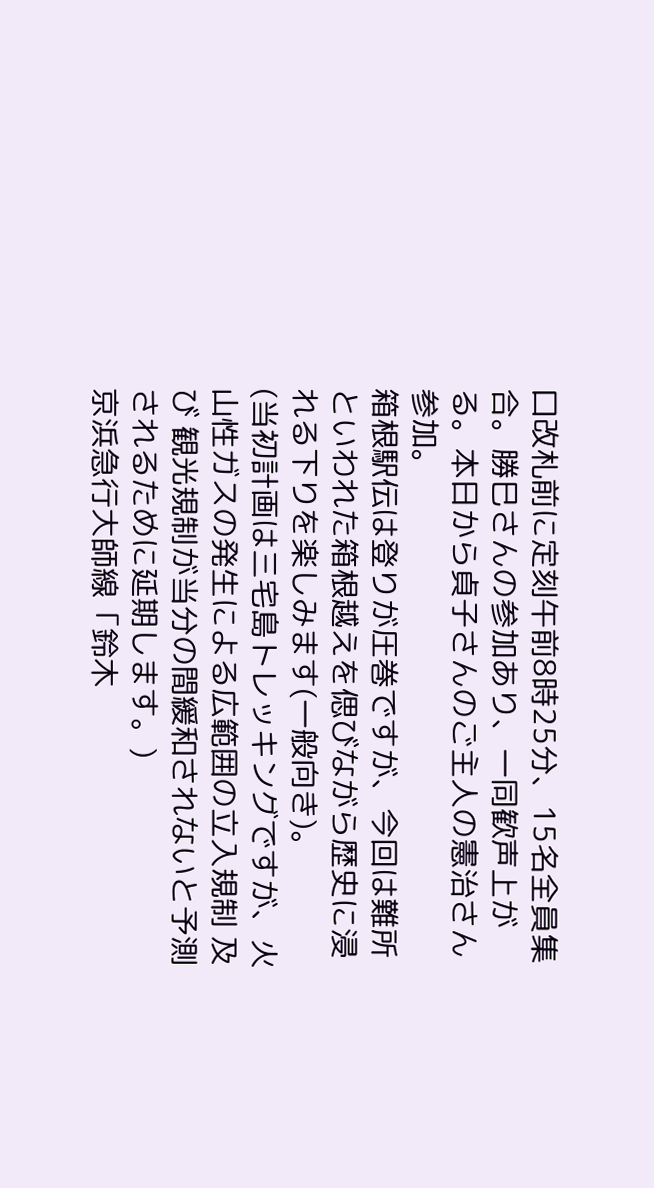口改札前に定刻午前8時25分、15名全員集合。勝巳さんの参加あり、一同歓声上がる。本日から貞子さんのご主人の憲治さん参加。
箱根駅伝は登りが圧巻ですが、今回は難所といわれた箱根越えを偲びながら歴史に浸れる下りを楽しみます(一般向き)。
(当初計画は三宅島トレッキングですが、火山性ガスの発生による広範囲の立入規制 及び 観光規制が当分の間緩和されないと予測されるために延期します。)
京浜急行大師線「鈴木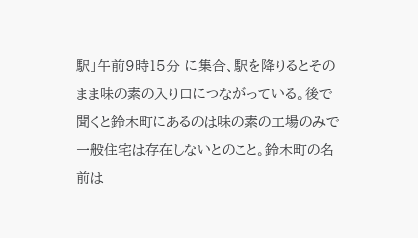駅」午前9時15分 に集合、駅を降りるとそのまま味の素の入り口につながっている。後で聞くと鈴木町にあるのは味の素の工場のみで一般住宅は存在しないとのこと。鈴木町の名前は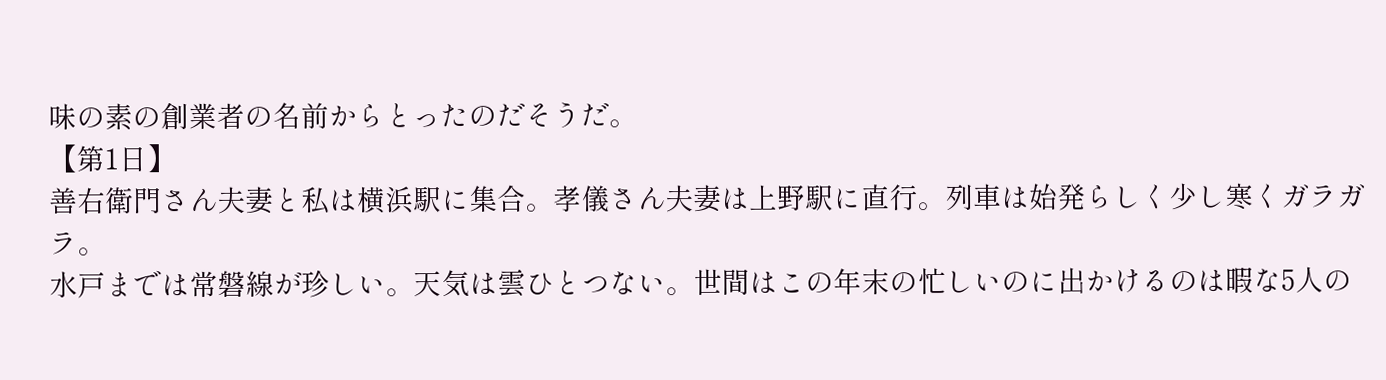味の素の創業者の名前からとったのだそうだ。
【第1日】
善右衛門さん夫妻と私は横浜駅に集合。孝儀さん夫妻は上野駅に直行。列車は始発らしく少し寒くガラガラ。
水戸までは常磐線が珍しい。天気は雲ひとつない。世間はこの年末の忙しいのに出かけるのは暇な5人の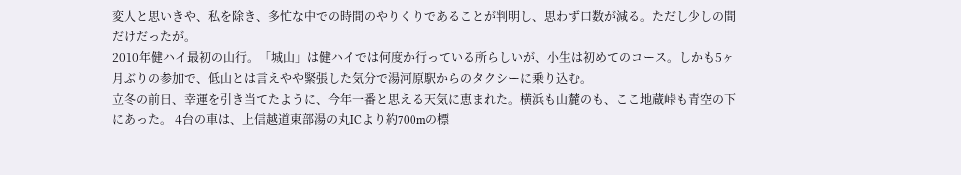変人と思いきや、私を除き、多忙な中での時間のやりくりであることが判明し、思わず口数が減る。ただし少しの間だけだったが。
2010年健ハイ最初の山行。「城山」は健ハイでは何度か行っている所らしいが、小生は初めてのコース。しかも5ヶ月ぶりの参加で、低山とは言えやや緊張した気分で湯河原駅からのタクシーに乗り込む。
立冬の前日、幸運を引き当てたように、今年一番と思える天気に恵まれた。横浜も山麓のも、ここ地蔵峠も青空の下にあった。 4台の車は、上信越道東部湯の丸ICより約700mの標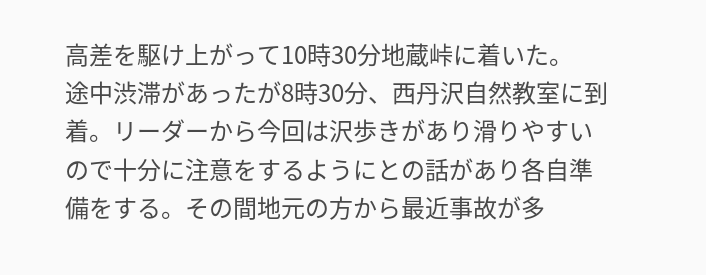高差を駆け上がって10時30分地蔵峠に着いた。
途中渋滞があったが8時30分、西丹沢自然教室に到着。リーダーから今回は沢歩きがあり滑りやすいので十分に注意をするようにとの話があり各自準備をする。その間地元の方から最近事故が多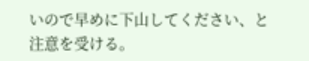いので早めに下山してください、と注意を受ける。